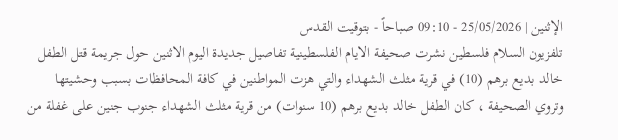الإثنين | 25/05/2026 - 09:10 صباحاً - بتوقيت القدس
تلفزيون السلام فلسطين نشرت صحيفة الايام الفلسطينية تفاصيل جديدة اليوم الاثنين حول جريمة قتل الطفل خالد بديع برهم (10) في قرية مثلث الشهداء والتي هزت المواطنين في كافة المحافظات بسبب وحشيتها
وتروي الصحيفة ، كان الطفل خالد بديع برهم (10 سنوات) من قرية مثلث الشهداء جنوب جنين على غفلة من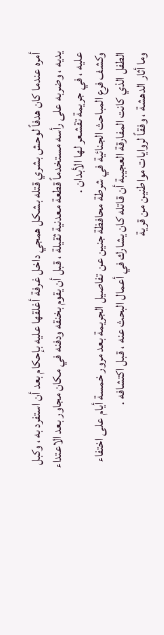أمره عندما كان هدفاً لوحش بشري قتله بشكل همجي داخل غرفة أغلقها عليه بإحكام بعد أن استفرد به ، وكبل يديه ، وضربه على رأسه مستخدماً قطعة معدنية ثقيلة ، قبل أن يقوم بخنقه ودفنه في مكان مجاور بعد الاعتداء عليه ، في جريمة تقشعر لها الأبدان .
وكشف فرع المباحث الجنائية في شرطة محافظة جنين عن تفاصيل الجريمة بعد مرور خمسة أيام على اختفاء الطفل الذي كانت المفارقة العجيبة أن قاتله كان يشارك في أعمال البحث عنه ، قبل اكتشافه .
وما أثار الدهشة ، وفقاً لروايات مواطنين من قرية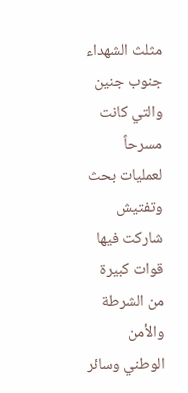مثلث الشهداء جنوب جنين والتي كانت مسرحاً لعمليات بحث وتفتيش شاركت فيها قوات كبيرة من الشرطة والأمن الوطني وسائر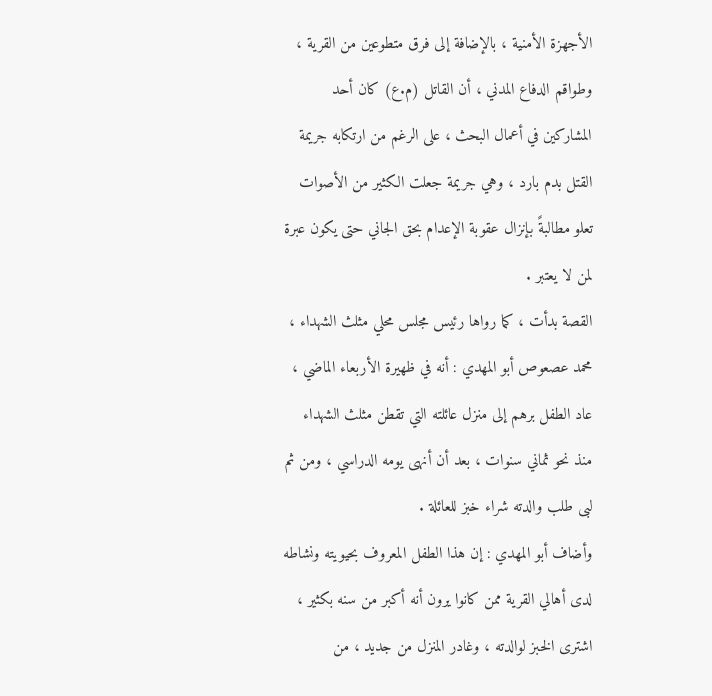الأجهزة الأمنية ، بالإضافة إلى فرق متطوعين من القرية ، وطواقم الدفاع المدني ، أن القاتل (م.ع) كان أحد المشاركين في أعمال البحث ، على الرغم من ارتكابه جريمة القتل بدم بارد ، وهي جريمة جعلت الكثير من الأصوات تعلو مطالبةً بإنزال عقوبة الإعدام بحق الجاني حتى يكون عبرة لمن لا يعتبر .
القصة بدأت ، كما رواها رئيس مجلس محلي مثلث الشهداء ، محمد عصعوص أبو المهدي : أنه في ظهيرة الأربعاء الماضي ، عاد الطفل برهم إلى منزل عائلته التي تقطن مثلث الشهداء منذ نحو ثماني سنوات ، بعد أن أنهى يومه الدراسي ، ومن ثم لبى طلب والدته شراء خبز للعائلة .
وأضاف أبو المهدي : إن هذا الطفل المعروف بحيويته ونشاطه لدى أهالي القرية ممن كانوا يرون أنه أكبر من سنه بكثير ، اشترى الخبز لوالدته ، وغادر المنزل من جديد ، من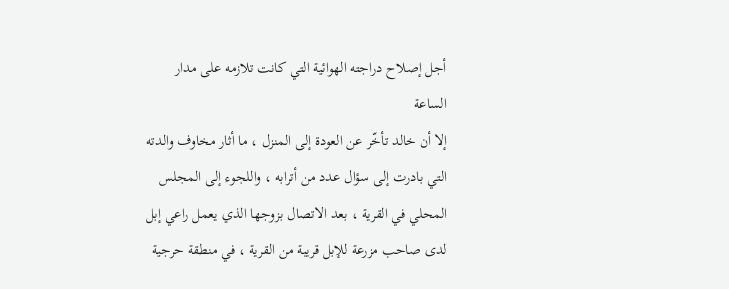أجل إصلاح دراجته الهوائية التي كانت تلازمه على مدار الساعة
إلا أن خالد تأخّر عن العودة إلى المنزل ، ما أثار مخاوف والدته التي بادرت إلى سؤال عدد من أترابه ، واللجوء إلى المجلس المحلي في القرية ، بعد الاتصال بزوجها الذي يعمل راعي إبل لدى صاحب مزرعة للإبل قريبة من القرية ، في منطقة حرجية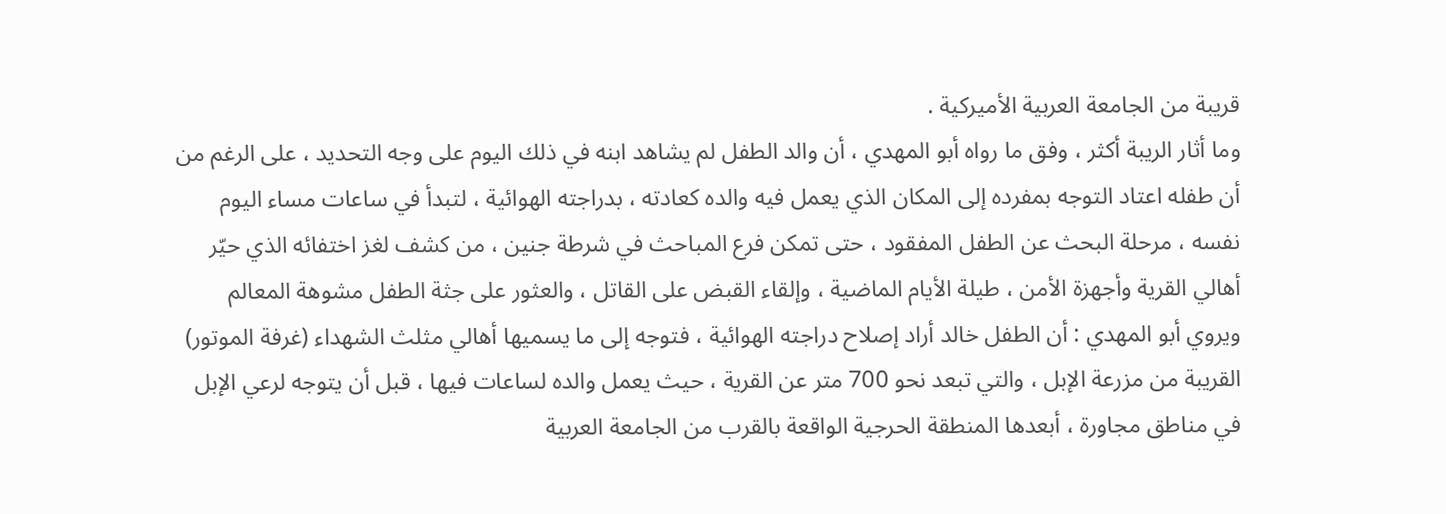قريبة من الجامعة العربية الأميركية .
وما أثار الريبة أكثر ، وفق ما رواه أبو المهدي ، أن والد الطفل لم يشاهد ابنه في ذلك اليوم على وجه التحديد ، على الرغم من أن طفله اعتاد التوجه بمفرده إلى المكان الذي يعمل فيه والده كعادته ، بدراجته الهوائية ، لتبدأ في ساعات مساء اليوم نفسه ، مرحلة البحث عن الطفل المفقود ، حتى تمكن فرع المباحث في شرطة جنين ، من كشف لغز اختفائه الذي حيّر أهالي القرية وأجهزة الأمن ، طيلة الأيام الماضية ، وإلقاء القبض على القاتل ، والعثور على جثة الطفل مشوهة المعالم
ويروي أبو المهدي : أن الطفل خالد أراد إصلاح دراجته الهوائية ، فتوجه إلى ما يسميها أهالي مثلث الشهداء (غرفة الموتور) القريبة من مزرعة الإبل ، والتي تبعد نحو 700 متر عن القرية ، حيث يعمل والده لساعات فيها ، قبل أن يتوجه لرعي الإبل في مناطق مجاورة ، أبعدها المنطقة الحرجية الواقعة بالقرب من الجامعة العربية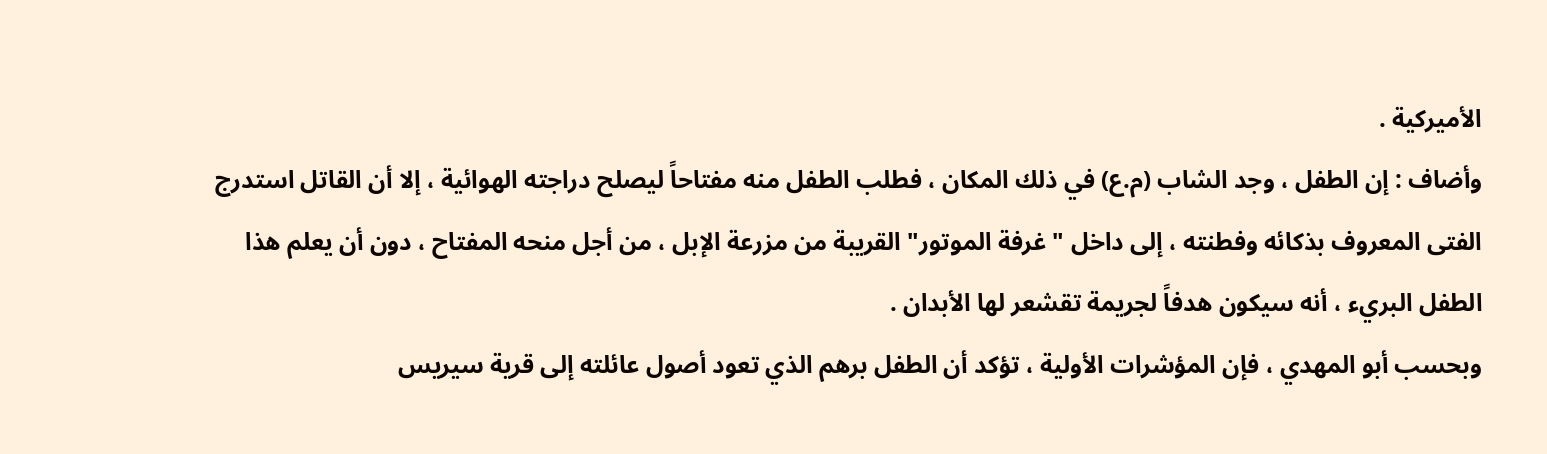الأميركية .
وأضاف : إن الطفل ، وجد الشاب (م.ع) في ذلك المكان ، فطلب الطفل منه مفتاحاً ليصلح دراجته الهوائية ، إلا أن القاتل استدرج الفتى المعروف بذكائه وفطنته ، إلى داخل "غرفة الموتور" القريبة من مزرعة الإبل ، من أجل منحه المفتاح ، دون أن يعلم هذا الطفل البريء ، أنه سيكون هدفاً لجريمة تقشعر لها الأبدان .
وبحسب أبو المهدي ، فإن المؤشرات الأولية ، تؤكد أن الطفل برهم الذي تعود أصول عائلته إلى قرية سيريس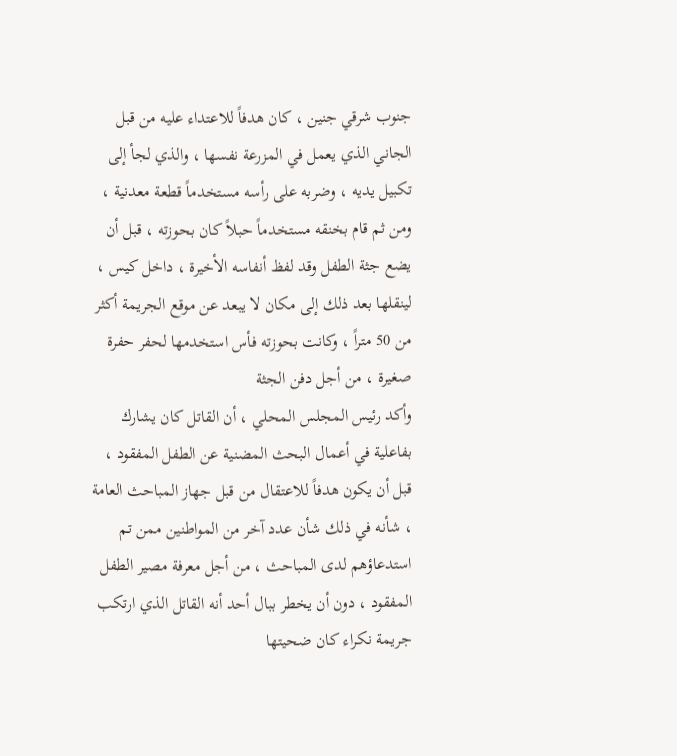جنوب شرقي جنين ، كان هدفاً للاعتداء عليه من قبل الجاني الذي يعمل في المزرعة نفسها ، والذي لجأ إلى تكبيل يديه ، وضربه على رأسه مستخدماً قطعة معدنية ، ومن ثم قام بخنقه مستخدماً حبلاً كان بحوزته ، قبل أن يضع جثة الطفل وقد لفظ أنفاسه الأخيرة ، داخل كيس ، لينقلها بعد ذلك إلى مكان لا يبعد عن موقع الجريمة أكثر من 50 متراً ، وكانت بحوزته فأس استخدمها لحفر حفرة صغيرة ، من أجل دفن الجثة
وأكد رئيس المجلس المحلي ، أن القاتل كان يشارك بفاعلية في أعمال البحث المضنية عن الطفل المفقود ، قبل أن يكون هدفاً للاعتقال من قبل جهاز المباحث العامة ، شأنه في ذلك شأن عدد آخر من المواطنين ممن تم استدعاؤهم لدى المباحث ، من أجل معرفة مصير الطفل المفقود ، دون أن يخطر ببال أحد أنه القاتل الذي ارتكب جريمة نكراء كان ضحيتها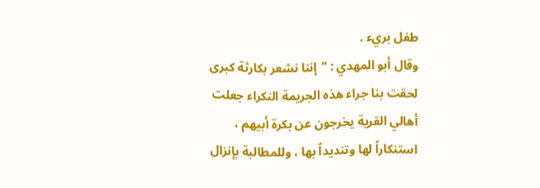طفل بريء .
وقال أبو المهدي : "إننا نشعر بكارثة كبرى لحقت بنا جراء هذه الجريمة النكراء جعلت أهالي القرية يخرجون عن بكرة أبيهم ، استنكاراً لها وتنديداً بها ، وللمطالبة بإنزال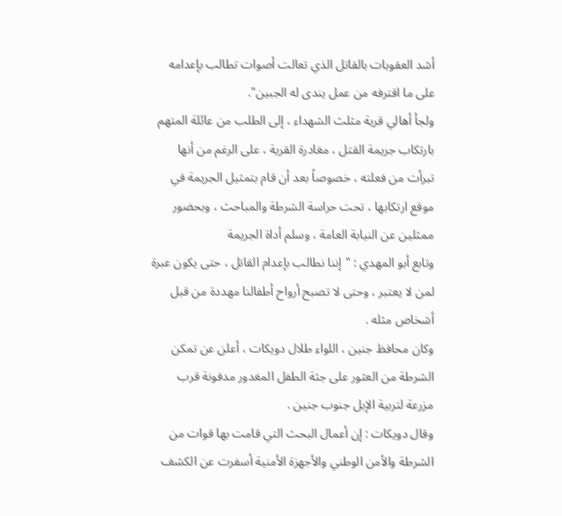أشد العقوبات بالقاتل الذي تعالت أصوات تطالب بإعدامه على ما اقترفه من عمل يندى له الجبين".
ولجأ أهالي قرية مثلث الشهداء ، إلى الطلب من عائلة المتهم بارتكاب جريمة القتل ، مغادرة القرية ، على الرغم من أنها تبرأت من فعلته ، خصوصاً بعد أن قام بتمثيل الجريمة في موقع ارتكابها ، تحت حراسة الشرطة والمباحث ، وبحضور ممثلين عن النيابة العامة ، وسلم أداة الجريمة
وتابع أبو المهدي : "إننا نطالب بإعدام القاتل ، حتى يكون عبرة لمن لا يعتبر ، وحتى لا تصبح أرواح أطفالنا مهددة من قبل أشخاص مثله .
وكان محافظ جنين ، اللواء طلال دويكات ، أعلن عن تمكن الشرطة من العثور على جثة الطفل المغدور مدفونة قرب مزرعة لتربية الإبل جنوب جنين .
وقال دويكات : إن أعمال البحث التي قامت بها قوات من الشرطة والأمن الوطني والأجهزة الأمنية أسفرت عن الكشف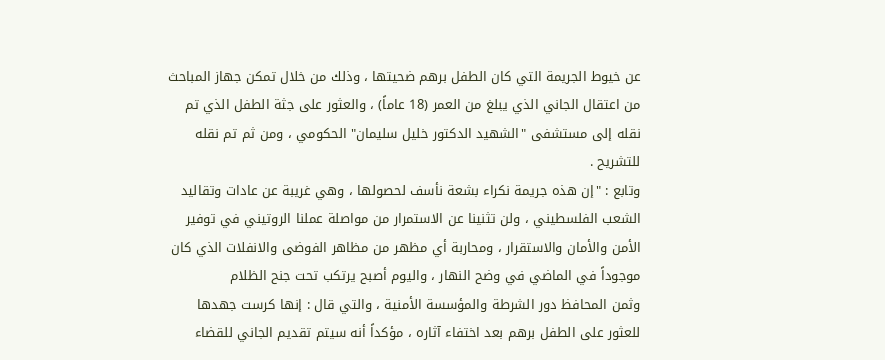عن خيوط الجريمة التي كان الطفل برهم ضحيتها ، وذلك من خلال تمكن جهاز المباحث من اعتقال الجاني الذي يبلغ من العمر (18 عاماً) ، والعثور على جثة الطفل الذي تم نقله إلى مستشفى "الشهيد الدكتور خليل سليمان" الحكومي ، ومن ثم تم نقله للتشريح .
وتابع : "إن هذه جريمة نكراء بشعة نأسف لحصولها ، وهي غريبة عن عادات وتقاليد الشعب الفلسطيني ، ولن تثنينا عن الاستمرار من مواصلة عملنا الروتيني في توفير الأمن والأمان والاستقرار ، ومحاربة أي مظهر من مظاهر الفوضى والانفلات الذي كان موجوداً في الماضي في وضح النهار ، واليوم أصبح يرتكب تحت جنح الظلام
وثمن المحافظ دور الشرطة والمؤسسة الأمنية ، والتي قال : إنها كرست جهدها للعثور على الطفل برهم بعد اختفاء آثاره ، مؤكداً أنه سيتم تقديم الجاني للقضاء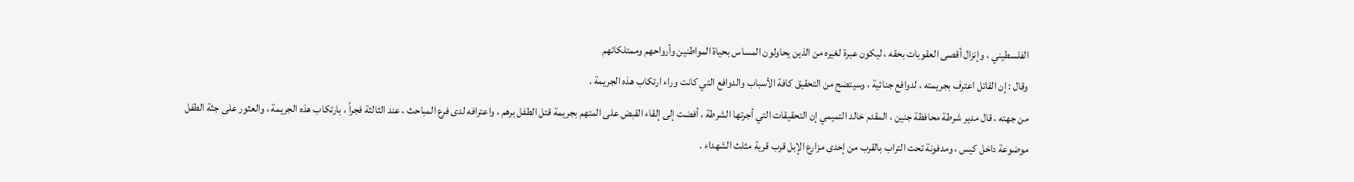الفلسطيني ، وإنزال أقصى العقوبات بحقه ، ليكون عبرة لغيره من الذين يحاولون المساس بحياة المواطنين وأرواحهم وممتلكاتهم
وقال : إن القاتل اعترف بجريمته ، لدوافع جنائية ، وسيتضح من التحقيق كافة الأسباب والدوافع التي كانت وراء ارتكاب هذه الجريمة .
من جهته ، قال مدير شرطة محافظة جنين ، المقدم خالد التميمي إن التحقيقات التي أجرتها الشرطة ، أفضت إلى إلقاء القبض على المتهم بجريمة قتل الطفل برهم ، واعترافه لدى فرع المباحث ، عند الثالثة فجراً ، بارتكاب هذه الجريمة ، والعثور على جثة الطفل موضوعة داخل كيس ، ومدفونة تحت التراب بالقرب من إحدى مزارع الإبل قرب قرية مثلث الشهداء .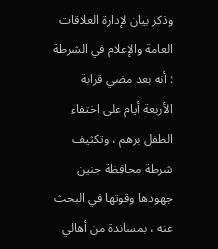وذكر بيان لإدارة العلاقات العامة والإعلام في الشرطة : أنه بعد مضي قرابة الأربعة أيام على اختفاء الطفل برهم ، وتكثيف شرطة محافظة جنين جهودها وقوتها في البحث عنه ، بمساندة من أهالي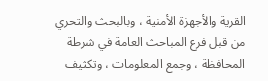القرية والأجهزة الأمنية ، وبالبحث والتحري من قبل فرع المباحث العامة في شرطة المحافظة ، وجمع المعلومات ، وتكثيف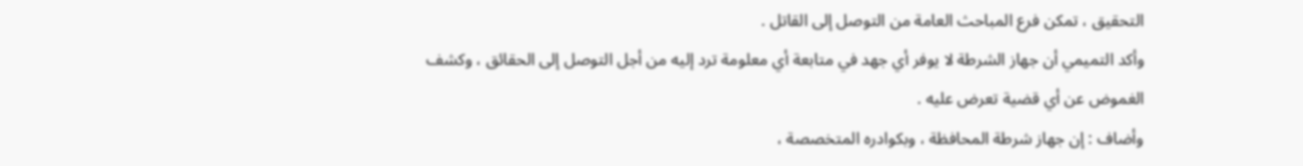التحقيق ، تمكن فرع المباحث العامة من التوصل إلى القاتل .
وأكد التميمي أن جهاز الشرطة لا يوفر أي جهد في متابعة أي معلومة ترد إليه من أجل التوصل إلى الحقائق ، وكشف الغموض عن أي قضية تعرض عليه .
وأضاف : إن جهاز شرطة المحافظة ، وبكوادره المتخصصة ،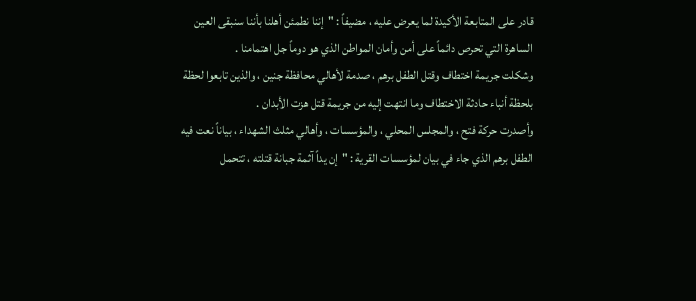قادر على المتابعة الأكيدة لما يعرض عليه ، مضيفاً : "إننا نطمئن أهلنا بأننا سنبقى العين الساهرة التي تحرص دائماً على أمن وأمان المواطن الذي هو دوماً جل اهتمامنا .
وشكلت جريمة اختطاف وقتل الطفل برهم ، صدمة لأهالي محافظة جنين ، والذين تابعوا لحظة بلحظة أنباء حادثة الاختطاف وما انتهت إليه من جريمة قتل هزت الأبدان .
وأصدرت حركة فتح ، والمجلس المحلي ، والمؤسسات ، وأهالي مثلث الشهداء ، بياناً نعت فيه الطفل برهم الذي جاء في بيان لمؤسسات القرية : "إن يداً آثمة جبانة قتلته ، تتحمل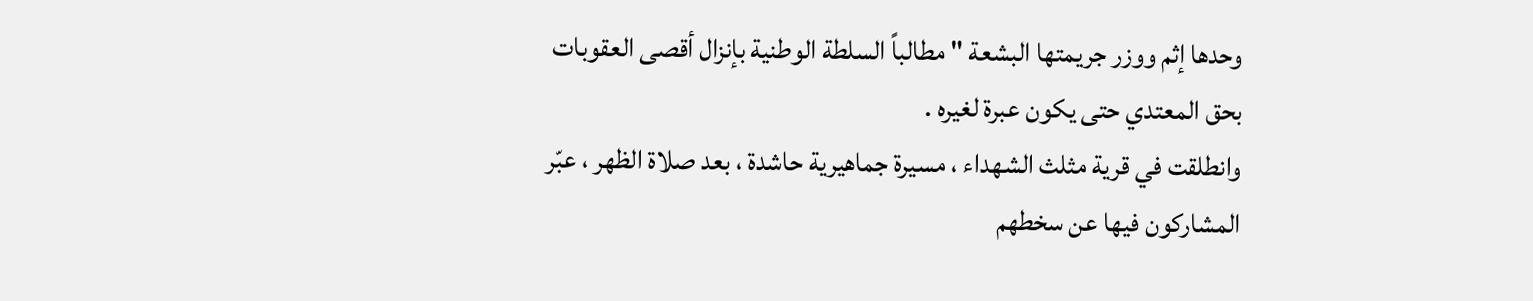وحدها إثم ووزر جريمتها البشعة " مطالباً السلطة الوطنية بإنزال أقصى العقوبات بحق المعتدي حتى يكون عبرة لغيره .
وانطلقت في قرية مثلث الشهداء ، مسيرة جماهيرية حاشدة ، بعد صلاة الظهر ، عبّر المشاركون فيها عن سخطهم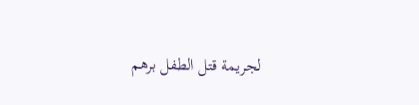لجريمة قتل الطفل برهم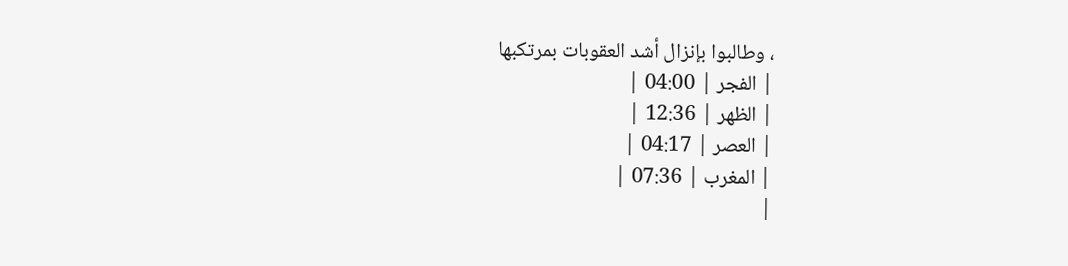، وطالبوا بإنزال أشد العقوبات بمرتكبها
| الفجر | 04:00 |
| الظهر | 12:36 |
| العصر | 04:17 |
| المغرب | 07:36 |
|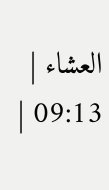العشاء | 09:13 |